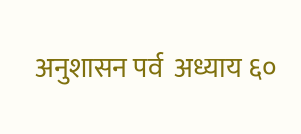अनुशासन पर्व  अध्याय ६०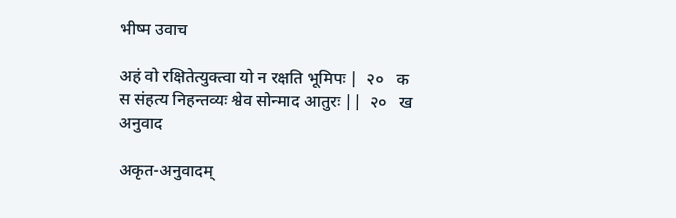भीष्म उवाच

अहं वो रक्षितेत्युक्त्वा यो न रक्षति भूमिपः |  २०   क
स संहत्य निहन्तव्यः श्वेव सोन्माद आतुरः ||  २०   ख
अनुवाद

अकृत-अनुवादम्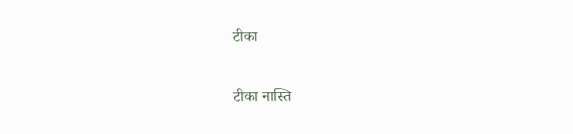टीका

टीका नास्ति